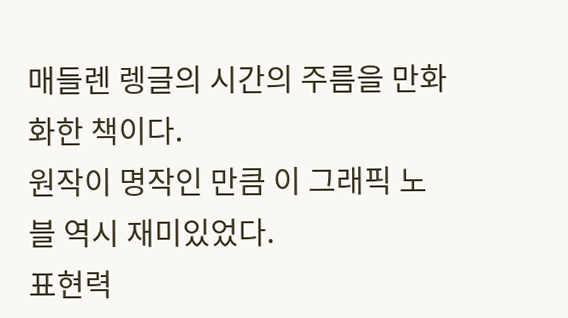매들렌 렝글의 시간의 주름을 만화화한 책이다.
원작이 명작인 만큼 이 그래픽 노블 역시 재미있었다.
표현력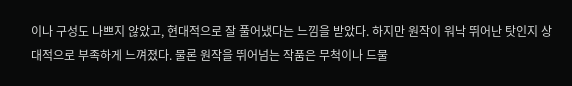이나 구성도 나쁘지 않았고, 현대적으로 잘 풀어냈다는 느낌을 받았다. 하지만 원작이 워낙 뛰어난 탓인지 상대적으로 부족하게 느껴졌다. 물론 원작을 뛰어넘는 작품은 무척이나 드물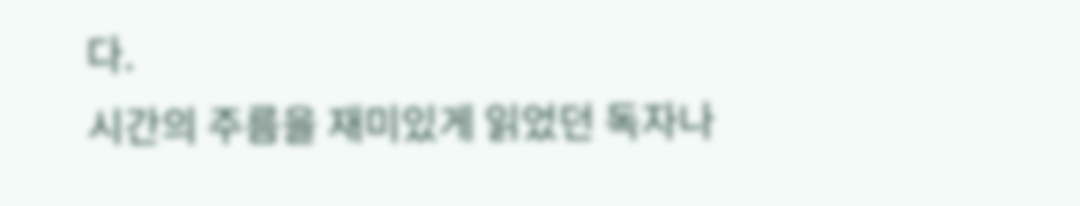다.
시간의 주름을 재미있게 읽었던 독자나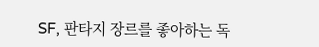SF, 판타지 장르를 좋아하는 독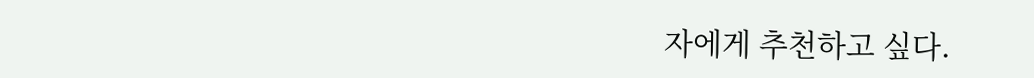자에게 추천하고 싶다.